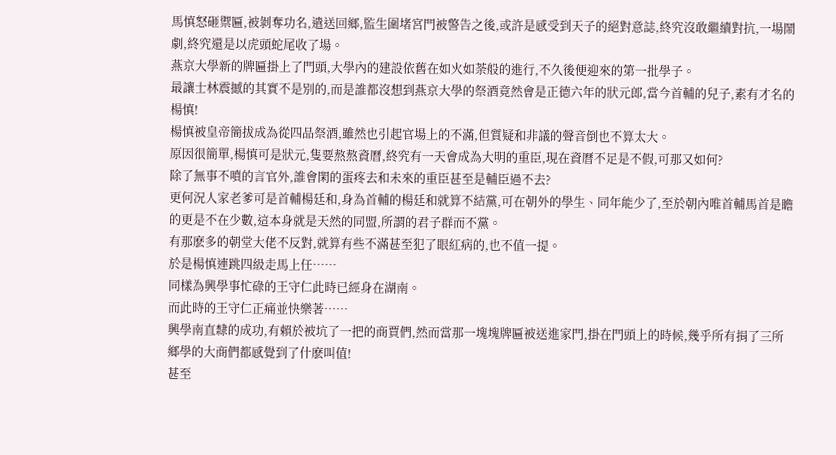馬慎怒砸禦匾,被剝奪功名,遣送回鄉,監生圍堵宮門被警告之後,或許是感受到天子的絕對意誌,終究沒敢繼續對抗,一場鬧劇,終究還是以虎頭蛇尾收了場。
燕京大學新的牌匾掛上了門頭,大學內的建設依舊在如火如荼般的進行,不久後便迎來的第一批學子。
最讓士林震撼的其實不是別的,而是誰都沒想到燕京大學的祭酒竟然會是正德六年的狀元郎,當今首輔的兒子,素有才名的楊慎!
楊慎被皇帝簡拔成為從四品祭酒,雖然也引起官場上的不滿,但質疑和非議的聲音倒也不算太大。
原因很簡單,楊慎可是狀元,隻要熬熬資曆,終究有一天會成為大明的重臣,現在資曆不足是不假,可那又如何?
除了無事不噴的言官外,誰會閑的蛋疼去和未來的重臣甚至是輔臣過不去?
更何況人家老爹可是首輔楊廷和,身為首輔的楊廷和就算不結黨,可在朝外的學生、同年能少了,至於朝內唯首輔馬首是瞻的更是不在少數,這本身就是天然的同盟,所謂的君子群而不黨。
有那麽多的朝堂大佬不反對,就算有些不滿甚至犯了眼紅病的,也不值一提。
於是楊慎連跳四級走馬上任……
同樣為興學事忙碌的王守仁此時已經身在湖南。
而此時的王守仁正痛並快樂著……
興學南直隸的成功,有賴於被坑了一把的商賈們,然而當那一塊塊牌匾被送進家門,掛在門頭上的時候,幾乎所有捐了三所鄉學的大商們都感覺到了什麽叫值!
甚至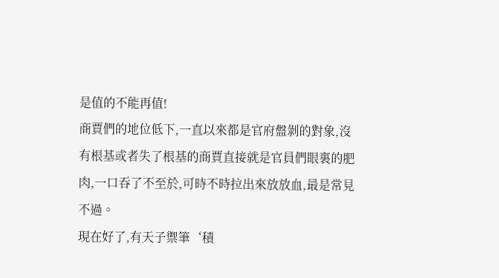是值的不能再值!
商賈們的地位低下,一直以來都是官府盤剝的對象,沒有根基或者失了根基的商賈直接就是官員們眼裏的肥肉,一口吞了不至於,可時不時拉出來放放血,最是常見不過。
現在好了,有天子禦筆‘積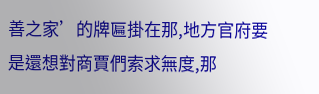善之家’的牌匾掛在那,地方官府要是還想對商賈們索求無度,那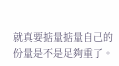就真要掂量掂量自己的份量是不是足夠重了。